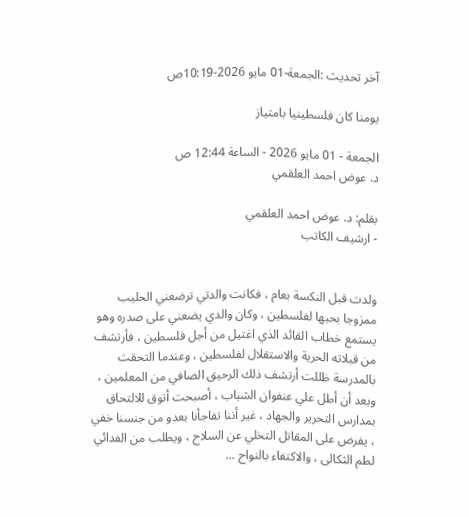آخر تحديث :الجمعة-01 مايو 2026-10:19ص

يومنا كان فلسطينيا بامتياز

الجمعة - 01 مايو 2026 - الساعة 12:44 ص
د. عوض احمد العلقمي

بقلم: د. عوض احمد العلقمي
- ارشيف الكاتب


ولدت قبل النكسة بعام ، فكانت والدتي ترضعني الحليب ممزوجا بحبها لفلسطين ، وكان والدي يضعني على صدره وهو يستمع خطاب القائد الذي اغتيل من أجل فلسطين ، فأرتشف من قبلاته الحرية والاستقلال لفلسطين ، وعندما التحقت بالمدرسة ظللت أرتشف ذلك الرحيق الصافي من المعلمين ، وبعد أن أطل علي عنفوان الشباب ، أصبحت أتوق للالتحاق بمدارس التحرير والجهاد ، غير أننا تفاجأنا بعدو من جنسنا خفي ، يفرض على المقاتل التخلي عن السلاح ، ويطلب من الفدائي لطم الثكالى ، والاكتفاء بالنواح ...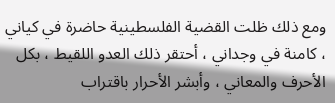ومع ذلك ظلت القضية الفلسطينية حاضرة في كياني ، كامنة في وجداني ، أحتقر ذلك العدو اللقيط ، بكل الأحرف والمعاني ، وأبشر الأحرار باقتراب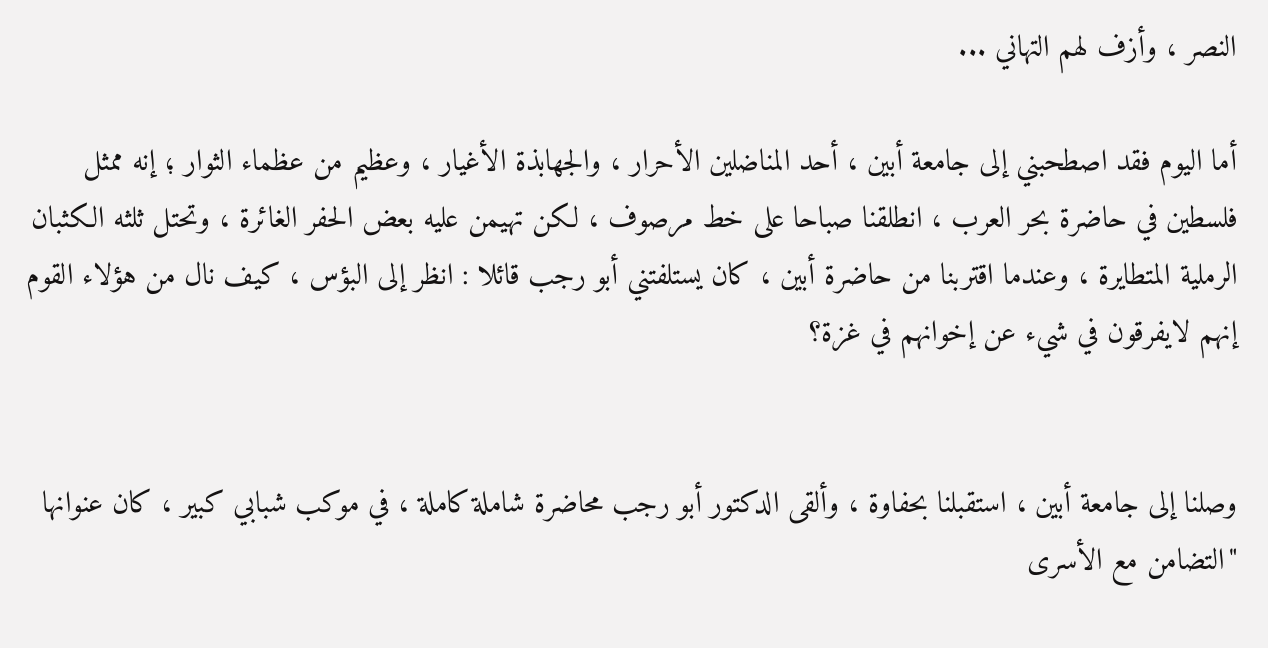النصر ، وأزف لهم التهاني ...

أما اليوم فقد اصطحبني إلى جامعة أبين ، أحد المناضلين الأحرار ، والجهابذة الأغيار ، وعظيم من عظماء الثوار ؛ إنه ممثل فلسطين في حاضرة بحر العرب ، انطلقنا صباحا على خط مرصوف ، لكن تهيمن عليه بعض الحفر الغائرة ، وتحتل ثلثه الكثبان الرملية المتطايرة ، وعندما اقتربنا من حاضرة أبين ، كان يستلفتني أبو رجب قائلا : انظر إلى البؤس ، كيف نال من هؤلاء القوم إنهم لايفرقون في شيء عن إخوانهم في غزة؟


وصلنا إلى جامعة أبين ، استقبلنا بحفاوة ، وألقى الدكتور أبو رجب محاضرة شاملة كاملة ، في موكب شبابي كبير ، كان عنوانها "التضامن مع الأسرى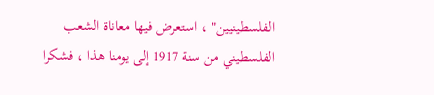الفلسطينيين" ، استعرض فيها معاناة الشعب الفلسطيني من سنة 1917 إلى يومنا هذا ، فشكرا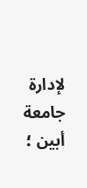لإدارة جامعة أبين ؛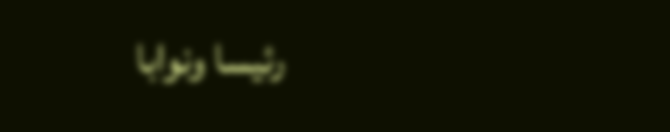رئيسا ونوابا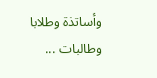وأساتذة وطلابا وطالبات ...